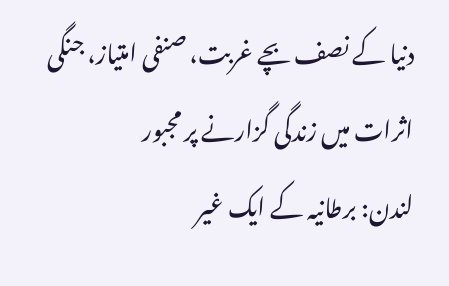دنیا کے نصف بچے غربت، صنفی امتیاز، جنگی اثرات میں زندگی گزارنے پر مجبور
لندن: برطانیہ کے ایک غیر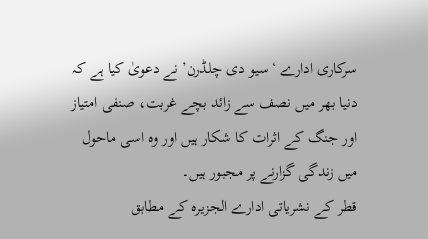سرکاری ادارے ‘سیو دی چلڈرن’ نے دعویٰ کیا ہے کہ دنیا بھر میں نصف سے زائد بچے غربت، صنفی امتیاز اور جنگ کے اثرات کا شکار ہیں اور وہ اسی ماحول میں زندگی گزارنے پر مجبور ہیں۔
قطر کے نشریاتی ادارے الجزیرہ کے مطابق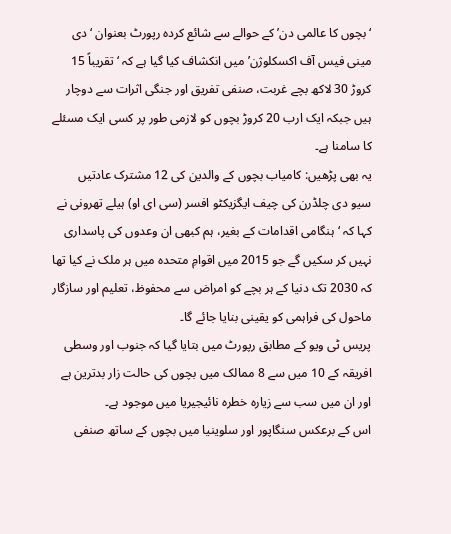‘بچوں کا عالمی دن’ کے حوالے سے شائع کردہ رپورٹ بعنوان ‘دی مینی فیس آف اکسکلوژن’ میں انکشاف کیا گیا ہے کہ ‘تقریباً 15 کروڑ 30 لاکھ بچے غربت، صنفی تفریق اور جنگی اثرات سے دوچار ہیں جبکہ ایک ارب 20 کروڑ بچوں کو لازمی طور پر کسی ایک مسئلے کا سامنا ہے۔
یہ بھی پڑھیں: کامیاب بچوں کے والدین کی 12 مشترک عادتیں
سیو دی چلڈرن کی چیف ایگزیکٹو افسر (سی ای او) ہیلے تھرونی نے کہا کہ ‘ہنگامی اقدامات کے بغیر، ہم کبھی ان وعدوں کی پاسداری نہیں کر سکیں گے جو 2015 میں اقوامِ متحدہ میں ہر ملک نے کیا تھا کہ 2030 تک دنیا کے ہر بچے کو امراض سے محفوظ، تعلیم اور سازگار ماحول کی فراہمی کو یقینی بنایا جائے گا۔
پریس ٹی ویو کے مطابق رپورٹ میں بتایا گیا کہ جنوب اور وسطی افریقہ کے 10 میں سے 8 ممالک میں بچوں کی حالت زار بدترین ہے اور ان میں سب سے زیارہ خطرہ نائیجیریا میں موجود ہے۔
اس کے برعکس سنگاپور اور سلوینیا میں بچوں کے ساتھ صنفی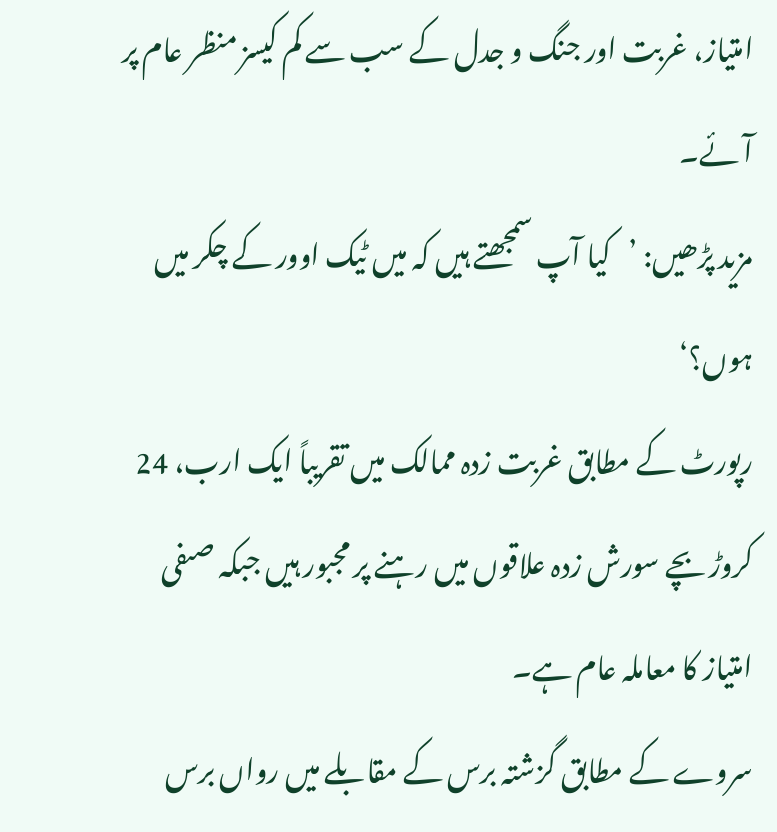امتیاز، غربت اور جنگ و جدل کے سب سے کم کیسز منظر عام پر آئے۔
مزید پڑھیں: ’کیا آپ سمجھتے ہیں کہ میں ٹیک اوور کے چکر میں ہوں؟‘
رپورٹ کے مطابق غربت زدہ ممالک میں تقریباً ایک ارب، 24 کروڑ بچے سورش زدہ علاقوں میں رہنے پر مجبور ہیں جبکہ صںفی امتیاز کا معاملہ عام ہے۔
سروے کے مطابق گزشتہ برس کے مقابلے میں رواں برس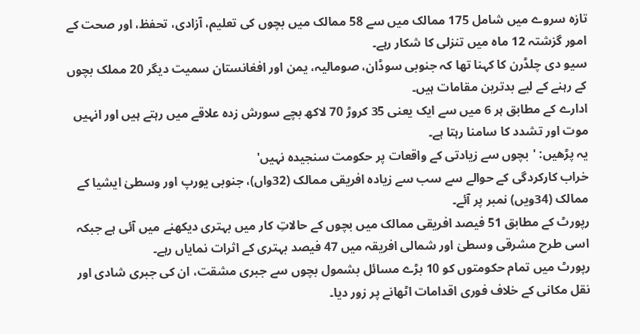تازہ سروے میں شامل 175 ممالک میں سے 58 ممالک میں بچوں کی تعلیم، آزادی، تحفظ، اور صحت کے امور گزشتہ 12 ماہ میں تنزلی کا شکار رہے۔
سیو دی چلڈرن کا کہنا تھا کہ جنوبی سوڈان، صومالیہ، یمن اور افغانستان سمیت دیگر 20 مملک بچوں کے رہنے کے لیے بدترین مقامات ہیں۔
ادارے کے مطابق ہر 6 میں سے ایک یعنی 35 کروڑ 70 لاکھ بچے سورش زدہ علاقے میں رہتے ہیں اور انہیں موت اور تشدد کا سامنا رہتا ہے۔
یہ پڑھیں: 'بچوں سے زیادتی کے واقعات پر حکومت سنجیدہ نہیں'
خراب کارکردگی کے حوالے سے سب سے زیادہ افریقی ممالک (32واں)، جنوبی یورپ اور وسطیٰ ایشیا کے ممالک (34ویں) نمبر پر آئے۔
رپورٹ کے مطابق 51 فیصد افریقی ممالک میں بچوں کے حالاتِ کار میں بہتری دیکھنے میں آئی ہے جبکہ اسی طرح مشرقی وسطیٰ اور شمالی افریقہ میں 47 فیصد بہتری کے اثرات نمایاں رہے۔
رپورٹ میں تمام حکومتوں کو 10 بڑے مسائل بشمول بچوں سے جبری مشقت، ان کی جبری شادی اور نقل مکانی کے خلاف فوری اقدامات اٹھانے پر زور دیا۔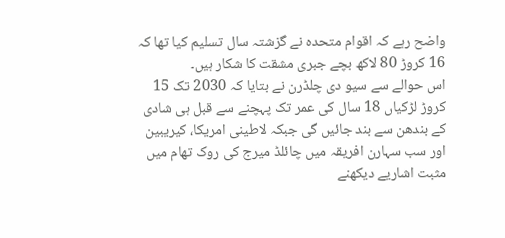واضح رہے کہ اقوام متحدہ نے گزشتہ سال تسلیم کیا تھا کہ 16 کروڑ 80 لاکھ بچے جبری مشقت کا شکار ہیں۔
اس حوالے سے سیو دی چلڈرن نے بتایا کہ 2030 تک 15 کروڑ لڑکیاں 18 سال کی عمر تک پہچنے سے قبل ہی شادی کے بندھن سے بند جائیں گی جبکہ لاطینی امریکا، کیریبین اور سب سہارن افریقہ میں چائلڈ میرج کی روک تھام میں مثبت اشاریے دیکھنے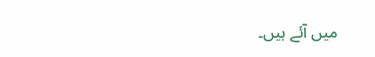میں آئے ہیں۔